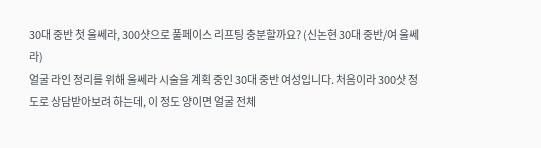30대 중반 첫 울쎄라, 300샷으로 풀페이스 리프팅 충분할까요? (신논현 30대 중반/여 울쎄라)
얼굴 라인 정리를 위해 울쎄라 시술을 계획 중인 30대 중반 여성입니다. 처음이라 300샷 정도로 상담받아보려 하는데, 이 정도 양이면 얼굴 전체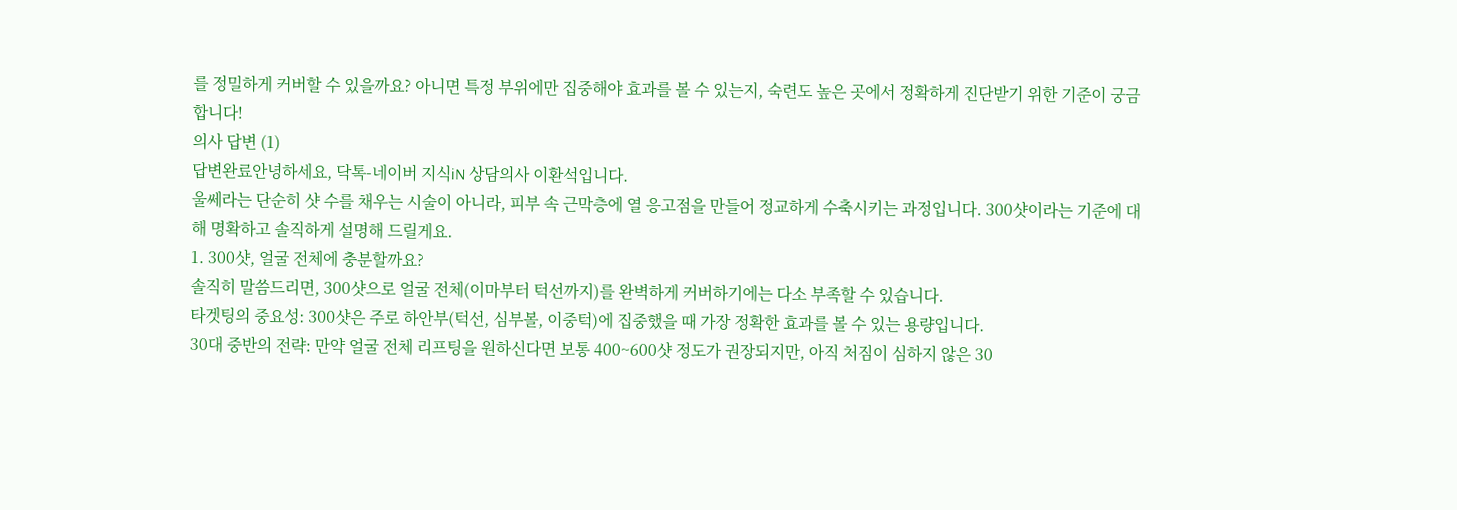를 정밀하게 커버할 수 있을까요? 아니면 특정 부위에만 집중해야 효과를 볼 수 있는지, 숙련도 높은 곳에서 정확하게 진단받기 위한 기준이 궁금합니다!
의사 답변 (1)
답변완료안녕하세요, 닥톡-네이버 지식iN 상담의사 이환석입니다.
울쎄라는 단순히 샷 수를 채우는 시술이 아니라, 피부 속 근막층에 열 응고점을 만들어 정교하게 수축시키는 과정입니다. 300샷이라는 기준에 대해 명확하고 솔직하게 설명해 드릴게요.
1. 300샷, 얼굴 전체에 충분할까요?
솔직히 말씀드리면, 300샷으로 얼굴 전체(이마부터 턱선까지)를 완벽하게 커버하기에는 다소 부족할 수 있습니다.
타겟팅의 중요성: 300샷은 주로 하안부(턱선, 심부볼, 이중턱)에 집중했을 때 가장 정확한 효과를 볼 수 있는 용량입니다.
30대 중반의 전략: 만약 얼굴 전체 리프팅을 원하신다면 보통 400~600샷 정도가 권장되지만, 아직 처짐이 심하지 않은 30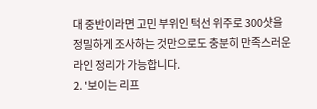대 중반이라면 고민 부위인 턱선 위주로 300샷을 정밀하게 조사하는 것만으로도 충분히 만족스러운 라인 정리가 가능합니다.
2. '보이는 리프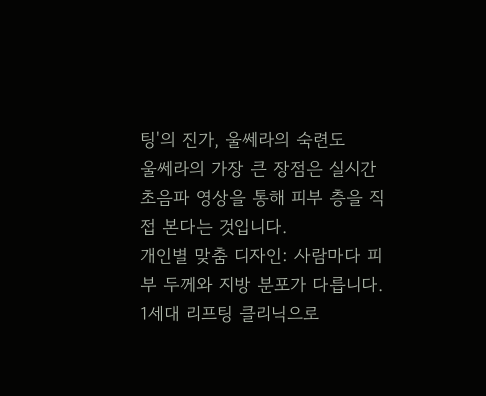팅'의 진가, 울쎄라의 숙련도
울쎄라의 가장 큰 장점은 실시간 초음파 영상을 통해 피부 층을 직접 본다는 것입니다.
개인별 맞춤 디자인: 사람마다 피부 두께와 지방 분포가 다릅니다. 1세대 리프팅 클리닉으로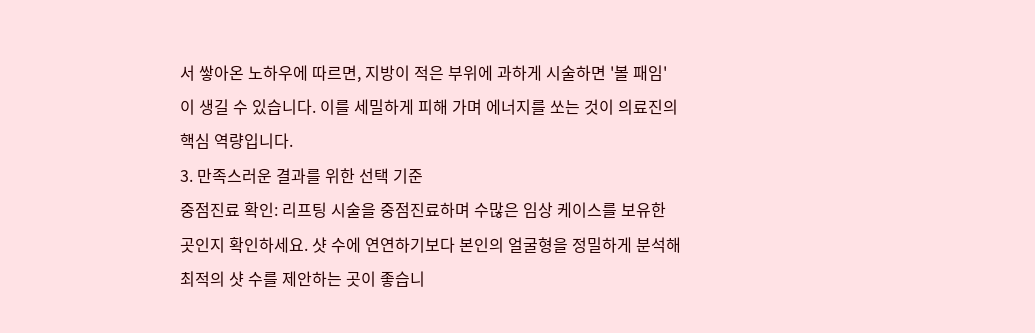서 쌓아온 노하우에 따르면, 지방이 적은 부위에 과하게 시술하면 '볼 패임'이 생길 수 있습니다. 이를 세밀하게 피해 가며 에너지를 쏘는 것이 의료진의 핵심 역량입니다.
3. 만족스러운 결과를 위한 선택 기준
중점진료 확인: 리프팅 시술을 중점진료하며 수많은 임상 케이스를 보유한 곳인지 확인하세요. 샷 수에 연연하기보다 본인의 얼굴형을 정밀하게 분석해 최적의 샷 수를 제안하는 곳이 좋습니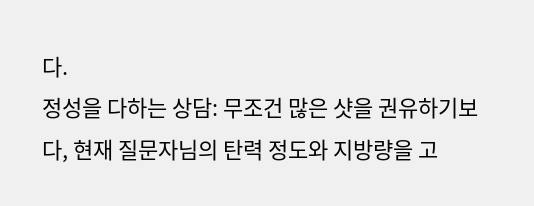다.
정성을 다하는 상담: 무조건 많은 샷을 권유하기보다, 현재 질문자님의 탄력 정도와 지방량을 고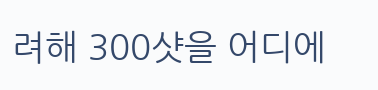려해 300샷을 어디에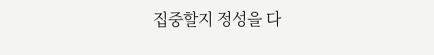집중할지 정성을 다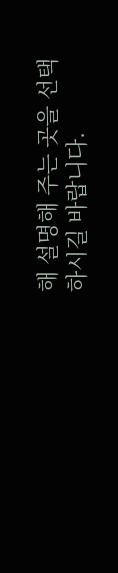해 설명해 주는 곳을 선택하시길 바랍니다.